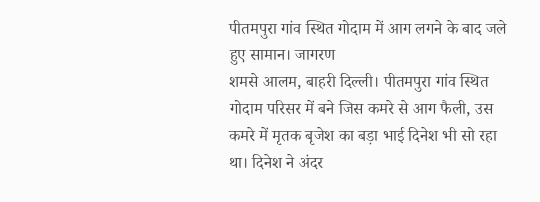पीतमपुरा गांव स्थित गोदाम में आग लगने के बाद जले हुए सामान। जागरण
शमसे आलम, बाहरी दिल्ली। पीतमपुरा गांव स्थित गोदाम परिसर में बने जिस कमरे से आग फैली, उस कमरे में मृतक बृजेश का बड़ा भाई दिनेश भी सो रहा था। दिनेश ने अंदर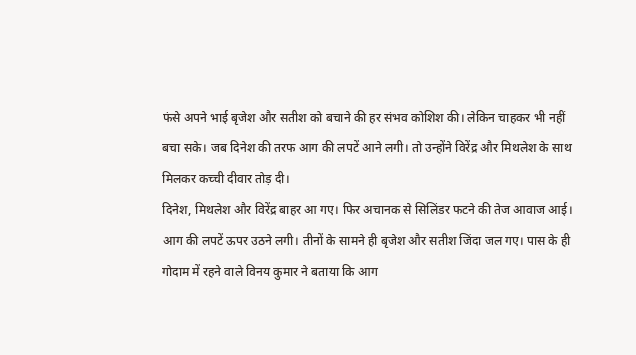फंसे अपने भाई बृजेश और सतीश को बचाने की हर संभव कोशिश की। लेकिन चाहकर भी नहीं बचा सके। जब दिनेश की तरफ आग की लपटें आने लगी। तो उन्होंने विरेंद्र और मिथलेश के साथ मिलकर कच्ची दीवार तोड़ दी।
दिनेश, मिथलेश और विरेंद्र बाहर आ गए। फिर अचानक से सिलिंडर फटने की तेज आवाज आई। आग की लपटें ऊपर उठने लगी। तीनों के सामने ही बृजेश और सतीश जिंदा जल गए। पास के ही गोदाम में रहने वाले विनय कुमार ने बताया कि आग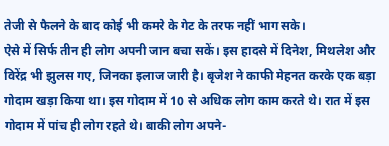तेजी से फैलने के बाद कोई भी कमरे के गेट के तरफ नहीं भाग सके।
ऐसे में सिर्फ तीन ही लोग अपनी जान बचा सकें। इस हादसे में दिनेश, मिथलेश और विरेंद्र भी झुलस गए, जिनका इलाज जारी है। बृजेश ने काफी मेहनत करके एक बड़ा गोदाम खड़ा किया था। इस गोदाम में 10 से अधिक लोग काम करते थे। रात में इस गोदाम में पांच ही लोग रहते थे। बाकी लोग अपने-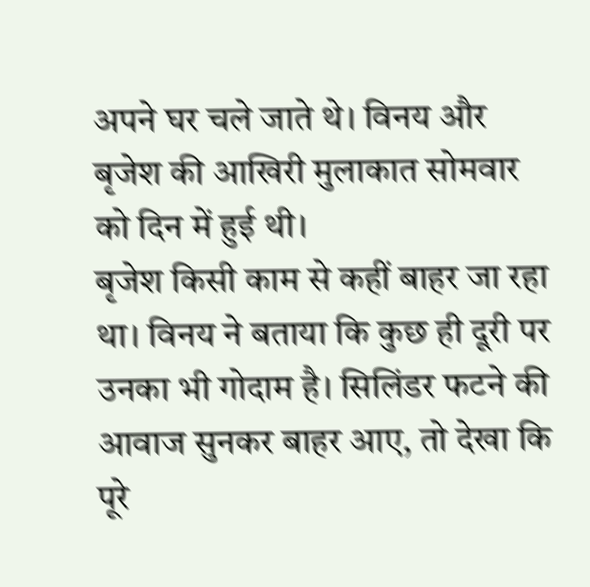अपने घर चले जाते थे। विनय और बृजेश की आखिरी मुलाकात सोमवार को दिन में हुई थी।
बृजेश किसी काम से कहीं बाहर जा रहा था। विनय ने बताया कि कुछ ही दूरी पर उनका भी गोदाम है। सिलिंडर फटने की आवाज सुनकर बाहर आए, तो देखा कि पूरे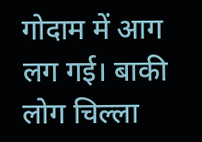गोदाम में आग लग गई। बाकी लोग चिल्ला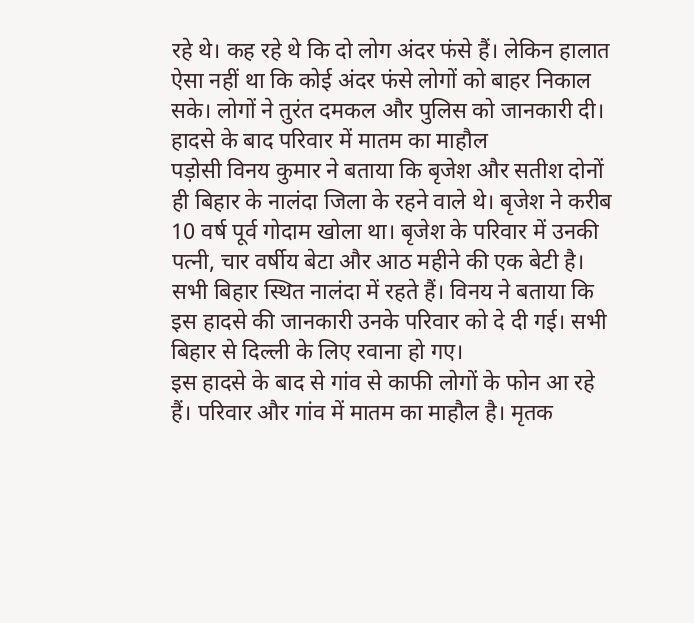रहे थे। कह रहे थे कि दो लोग अंदर फंसे हैं। लेकिन हालात ऐसा नहीं था कि कोई अंदर फंसे लोगों को बाहर निकाल सके। लोगों ने तुरंत दमकल और पुलिस को जानकारी दी।
हादसे के बाद परिवार में मातम का माहौल
पड़ोसी विनय कुमार ने बताया कि बृजेश और सतीश दोनों ही बिहार के नालंदा जिला के रहने वाले थे। बृजेश ने करीब 10 वर्ष पूर्व गोदाम खोला था। बृजेश के परिवार में उनकी पत्नी, चार वर्षीय बेटा और आठ महीने की एक बेटी है। सभी बिहार स्थित नालंदा में रहते हैं। विनय ने बताया कि इस हादसे की जानकारी उनके परिवार को दे दी गई। सभी बिहार से दिल्ली के लिए रवाना हो गए।
इस हादसे के बाद से गांव से काफी लोगों के फोन आ रहे हैं। परिवार और गांव में मातम का माहौल है। मृतक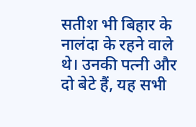सतीश भी बिहार के नालंदा के रहने वाले थे। उनकी पत्नी और दो बेटे हैं, यह सभी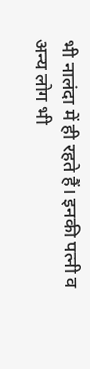भी नालंदा में ही रहते हैं। इनकी पत्नी व अन्य लोग भी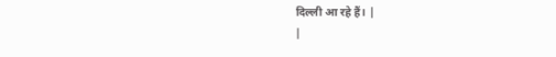दिल्ली आ रहे हैं। |
|